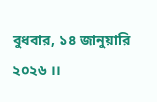বুধবার, ১৪ জানুয়ারি ২০২৬ ।।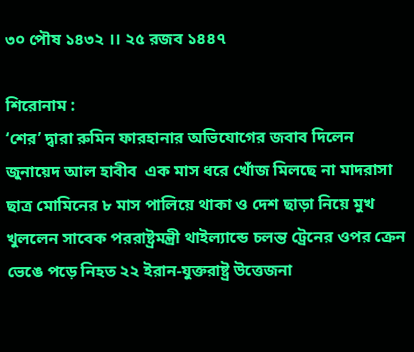৩০ পৌষ ১৪৩২ ।। ২৫ রজব ১৪৪৭

শিরোনাম :
‘শের’ দ্বারা রুমিন ফারহানার অভিযোগের জবাব দিলেন জুনায়েদ আল হাবীব  এক মাস ধরে খোঁজ মিলছে না মাদরাসা ছাত্র মোমিনের ৮ মাস পালিয়ে থাকা ও দেশ ছাড়া নিয়ে মুখ খুললেন সাবেক পররাষ্ট্রমন্ত্রী থাইল্যান্ডে চলন্ত ট্রেনের ওপর ক্রেন ভেঙে পড়ে নিহত ২২ ইরান-যুক্তরাষ্ট্র উত্তেজনা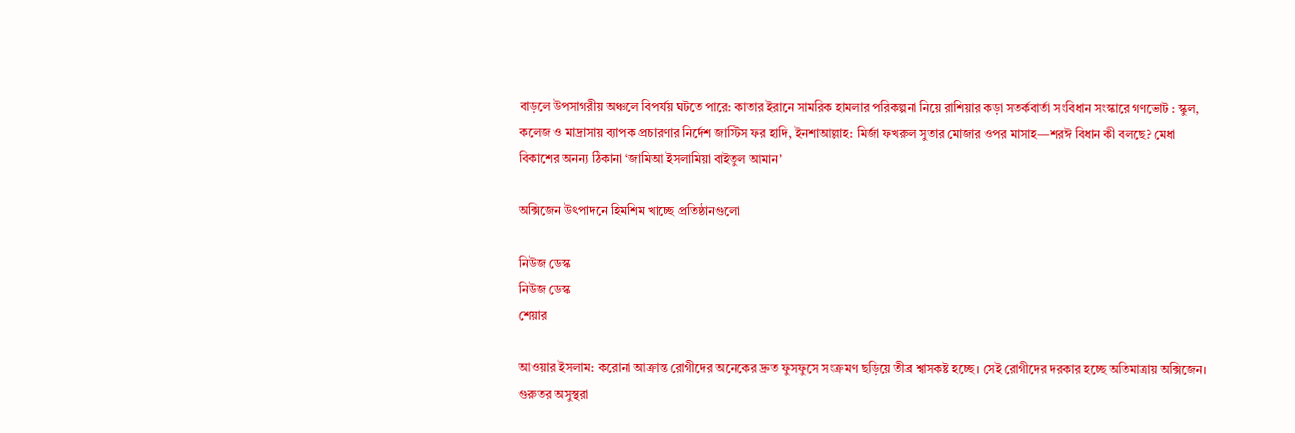বাড়লে উপসাগরীয় অঞ্চলে বিপর্যয় ঘটতে পারে: কাতার ইরানে সামরিক হামলার পরিকল্পনা নিয়ে রাশিয়ার কড়া সতর্কবার্তা সংবিধান সংস্কারে গণভোট : স্কুল, কলেজ ও মাদ্রাসায় ব্যাপক প্রচারণার নির্দেশ জাস্টিস ফর হাদি, ইনশাআল্লাহ: মির্জা ফখরুল সুতার মোজার ওপর মাসাহ—শরঈ বিধান কী বলছে? মেধা বিকাশের অনন্য ঠিকানা ‘জামিআ ইসলামিয়া বাইতুল আমান’

অক্সিজেন উৎপাদনে হিমশিম খাচ্ছে প্রতিষ্ঠানগুলো

নিউজ ডেস্ক
নিউজ ডেস্ক
শেয়ার

আওয়ার ইসলাম: করোনা আক্রান্ত রোগীদের অনেকের দ্রুত ফুসফুসে সংক্রমণ ছড়িয়ে তীব্র শ্বাসকষ্ট হচ্ছে। সেই রোগীদের দরকার হচ্ছে অতিমাত্রায় অক্সিজেন। গুরুতর অসুস্থরা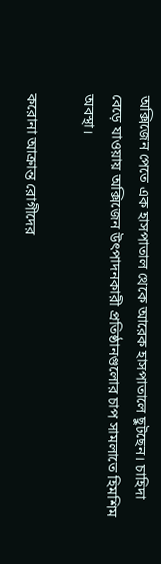অক্সিজেন পেতে এক হাসপাতাল থেকে আরেক হাসপাতালে ছুটছেন। চাহিদা বেড়ে যাওয়ায় অক্সিজেন উৎপাদনকারী প্রতিষ্ঠানগুলোর চাপ সামলাতে হিমশিম অবস্থা।

করোনা আক্রান্ত রোগীদের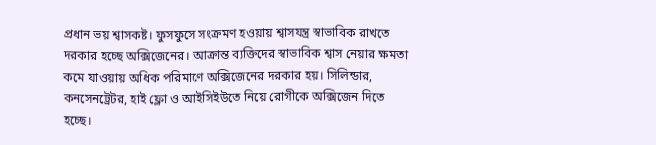প্রধান ভয় শ্বাসকষ্ট। ফুসফুসে সংক্রমণ হওয়ায় শ্বাসযন্ত্র স্বাভাবিক রাখতে দরকার হচ্ছে অক্সিজেনের। আক্রান্ত ব্যক্তিদের স্বাভাবিক শ্বাস নেয়ার ক্ষমতা কমে যাওয়ায় অধিক পরিমাণে অক্সিজেনের দরকার হয়। সিলিন্ডার, কনসেনট্রেটর, হাই ফ্লো ও আইসিইউতে নিয়ে রোগীকে অক্সিজেন দিতে হচ্ছে।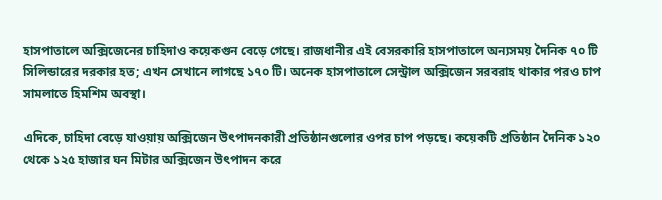হাসপাতালে অক্সিজেনের চাহিদাও কয়েকগুন বেড়ে গেছে। রাজধানীর এই বেসরকারি হাসপাতালে অন্যসময় দৈনিক ৭০ টি সিলিন্ডারের দরকার হত; এখন সেখানে লাগছে ১৭০ টি। অনেক হাসপাতালে সেন্ট্রাল অক্সিজেন সরবরাহ থাকার পরও চাপ সামলাতে হিমশিম অবস্থা।

এদিকে, চাহিদা বেড়ে যাওয়ায় অক্সিজেন উৎপাদনকারী প্রতিষ্ঠানগুলোর ওপর চাপ পড়ছে। কয়েকটি প্রতিষ্ঠান দৈনিক ১২০ থেকে ১২৫ হাজার ঘন মিটার অক্সিজেন উৎপাদন করে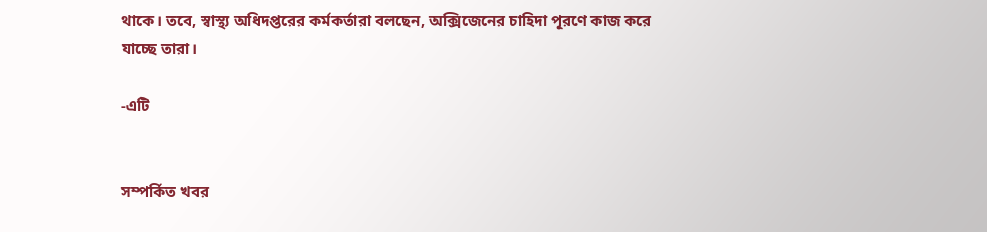থাকে। তবে, স্বাস্থ্য অধিদপ্তরের কর্মকর্তারা বলছেন, অক্সিজেনের চাহিদা পূরণে কাজ করে যাচ্ছে তারা।

-এটি


সম্পর্কিত খবর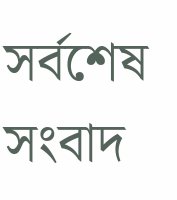সর্বশেষ সংবাদ